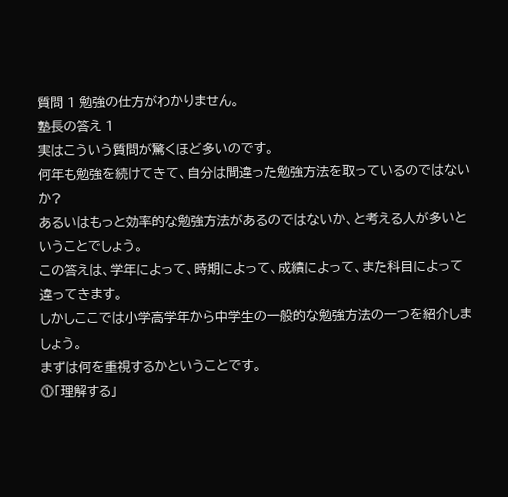質問 1 勉強の仕方がわかりません。
塾長の答え 1
実はこういう質問が驚くほど多いのです。
何年も勉強を続けてきて、自分は間違った勉強方法を取っているのではないか?
あるいはもっと効率的な勉強方法があるのではないか、と考える人が多いということでしょう。
この答えは、学年によって、時期によって、成績によって、また科目によって違ってきます。
しかしここでは小学高学年から中学生の一般的な勉強方法の一つを紹介しましょう。
まずは何を重視するかということです。
⓵「理解する」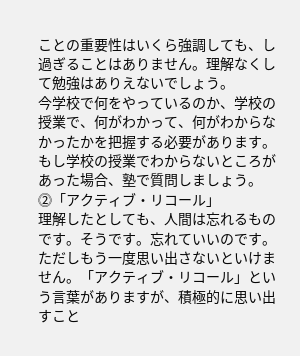ことの重要性はいくら強調しても、し過ぎることはありません。理解なくして勉強はありえないでしょう。
今学校で何をやっているのか、学校の授業で、何がわかって、何がわからなかったかを把握する必要があります。もし学校の授業でわからないところがあった場合、塾で質問しましょう。
⓶「アクティブ・リコール」
理解したとしても、人間は忘れるものです。そうです。忘れていいのです。ただしもう一度思い出さないといけません。「アクティブ・リコール」という言葉がありますが、積極的に思い出すこと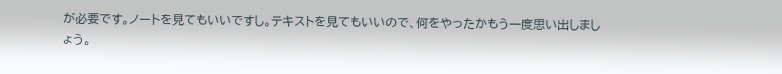が必要です。ノートを見てもいいですし。テキストを見てもいいので、何をやったかもう一度思い出しましょう。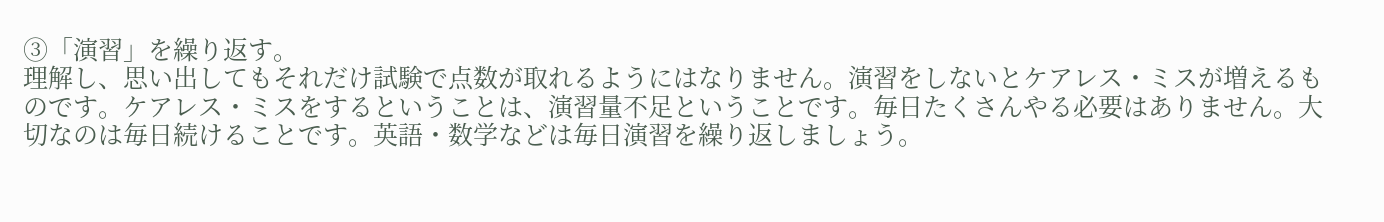③「演習」を繰り返す。
理解し、思い出してもそれだけ試験で点数が取れるようにはなりません。演習をしないとケアレス・ミスが増えるものです。ケアレス・ミスをするということは、演習量不足ということです。毎日たくさんやる必要はありません。大切なのは毎日続けることです。英語・数学などは毎日演習を繰り返しましょう。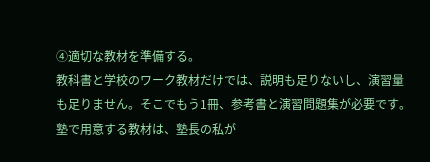④適切な教材を準備する。
教科書と学校のワーク教材だけでは、説明も足りないし、演習量も足りません。そこでもう1冊、参考書と演習問題集が必要です。塾で用意する教材は、塾長の私が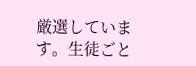厳選しています。生徒ごと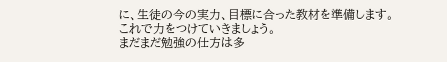に、生徒の今の実力、目標に合った教材を準備します。これで力をつけていきましょう。
まだまだ勉強の仕方は多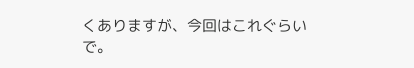くありますが、今回はこれぐらいで。